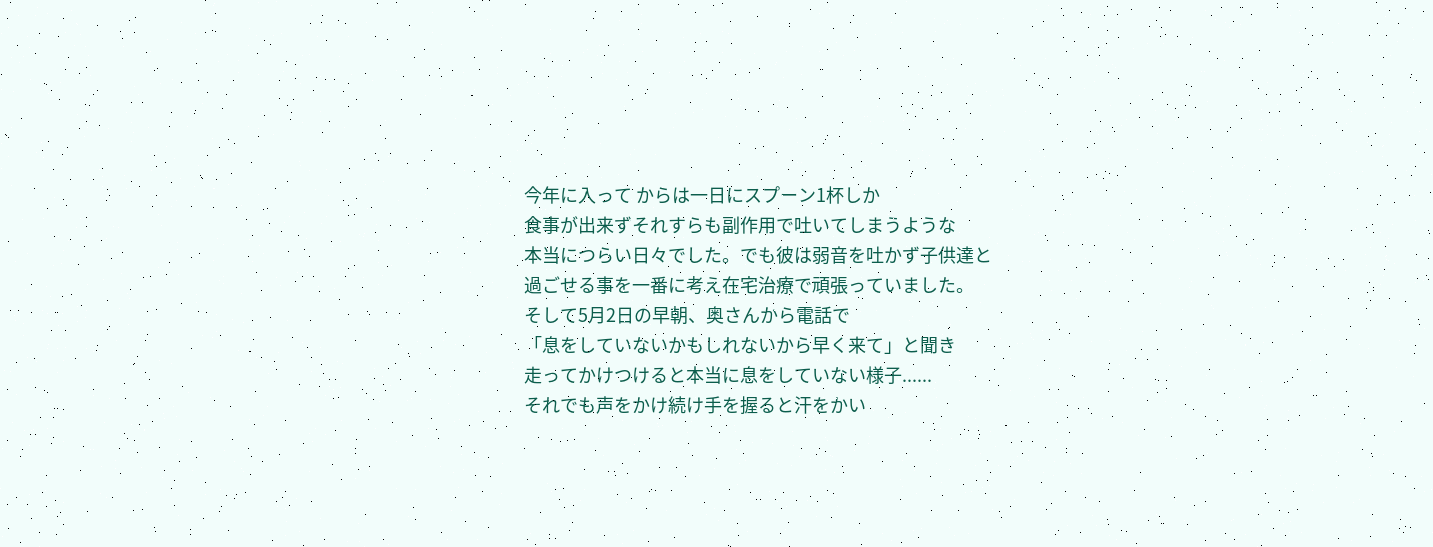今年に入って からは一日にスプーン1杯しか
食事が出来ずそれすらも副作用で吐いてしまうような
本当につらい日々でした。でも彼は弱音を吐かず子供達と
過ごせる事を一番に考え在宅治療で頑張っていました。
そして5月2日の早朝、奥さんから電話で
「息をしていないかもしれないから早く来て」と聞き
走ってかけつけると本当に息をしていない様子......
それでも声をかけ続け手を握ると汗をかい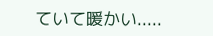ていて暖かい.....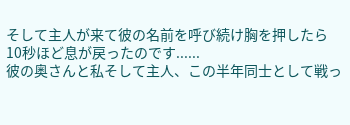そして主人が来て彼の名前を呼び続け胸を押したら
10秒ほど息が戻ったのです......
彼の奥さんと私そして主人、この半年同士として戦っ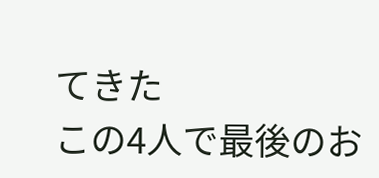てきた
この4人で最後のお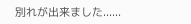別れが出来ました......